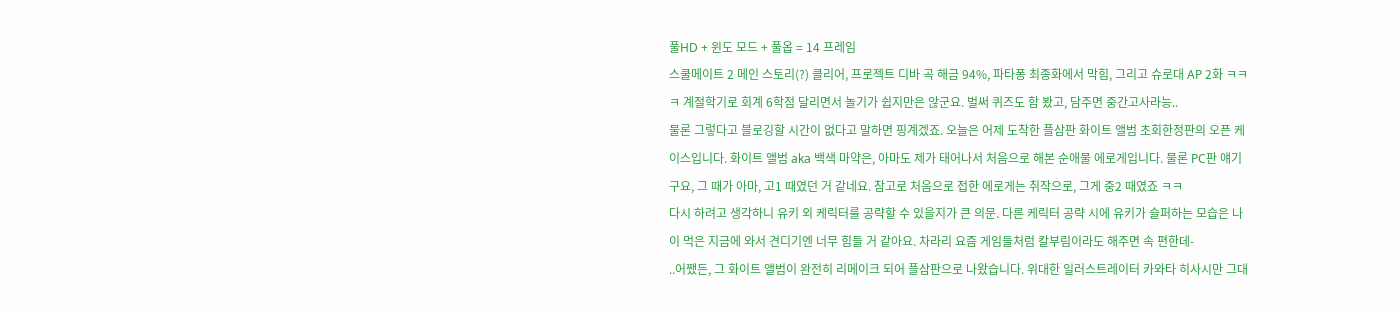풀HD + 윈도 모드 + 풀옵 = 14 프레임
스쿨메이트 2 메인 스토리(?) 클리어, 프로젝트 디바 곡 해금 94%, 파타퐁 최종화에서 막힘, 그리고 슈로대 AP 2화 ㅋㅋㅋ 계절학기로 회계 6학점 달리면서 놀기가 쉽지만은 않군요. 벌써 퀴즈도 함 봤고, 담주면 중간고사라능..
물론 그렇다고 블로깅할 시간이 없다고 말하면 핑계겠죠. 오늘은 어제 도착한 플삼판 화이트 앨범 초회한정판의 오픈 케이스입니다. 화이트 앨범 aka 백색 마약은, 아마도 제가 태어나서 처음으로 해본 순애물 에로게입니다. 물론 PC판 얘기구요, 그 때가 아마, 고1 때였던 거 같네요. 참고로 처음으로 접한 에로게는 취작으로, 그게 중2 때였죠 ㅋㅋ
다시 하려고 생각하니 유키 외 케릭터를 공략할 수 있을지가 큰 의문. 다른 케릭터 공략 시에 유키가 슬퍼하는 모습은 나이 먹은 지금에 와서 견디기엔 너무 힘들 거 같아요. 차라리 요즘 게임들처럼 칼부림이라도 해주면 속 편한데-
..어쨌든, 그 화이트 앨범이 완전히 리메이크 되어 플삼판으로 나왔습니다. 위대한 일러스트레이터 카와타 히사시만 그대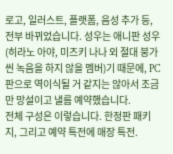로고, 일러스트, 플랫폼, 음성 추가 등, 전부 바뀌었습니다. 성우는 애니판 성우(히라노 아야, 미즈키 나나 외 절대 붕가씬 녹음을 하지 않을 멤버)기 때문에, PC판으로 역이식될 거 같지는 않아서 조금만 망설이고 낼름 예약했습니다.
전체 구성은 이렇습니다. 한정판 패키지, 그리고 예약 특전에 매장 특전.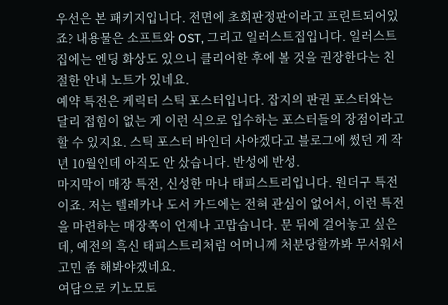우선은 본 패키지입니다. 전면에 초회판정판이라고 프린트되어있죠? 내용물은 소프트와 OST, 그리고 일러스트집입니다. 일러스트집에는 엔딩 화상도 있으니 클리어한 후에 볼 것을 권장한다는 친절한 안내 노트가 있네요.
예약 특전은 케릭터 스틱 포스터입니다. 잡지의 판권 포스터와는 달리 접힘이 없는 게 이런 식으로 입수하는 포스터들의 장점이라고 할 수 있지요. 스틱 포스터 바인더 사야겠다고 블로그에 썼던 게 작년 10월인데 아직도 안 샀습니다. 반성에 반성.
마지막이 매장 특전, 신성한 마나 태피스트리입니다. 원더구 특전이죠. 저는 텔레카나 도서 카드에는 전혀 관심이 없어서, 이런 특전을 마련하는 매장쪽이 언제나 고맙습니다. 문 뒤에 걸어놓고 싶은데, 예전의 흑신 태피스트리처럼 어머니께 처분당할까봐 무서워서 고민 좀 해봐야겠네요.
여담으로 키노모토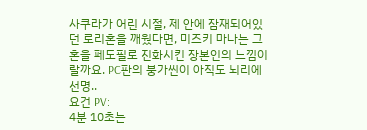사쿠라가 어린 시절, 제 안에 잠재되어있던 로리혼을 깨웠다면, 미즈키 마나는 그 혼을 페도필로 진화시킨 장본인의 느낌이랄까요. PC판의 붕가씬이 아직도 뇌리에 선명..
요건 PV:
4분 10초는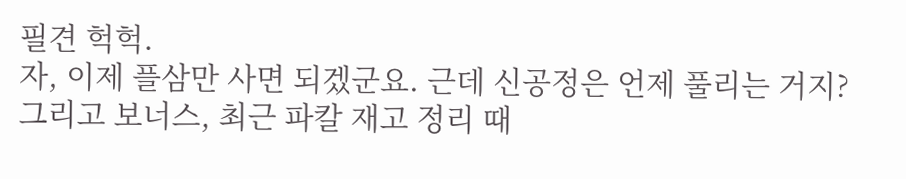필견 헉헉.
자, 이제 플삼만 사면 되겠군요. 근데 신공정은 언제 풀리는 거지?
그리고 보너스, 최근 파칼 재고 정리 때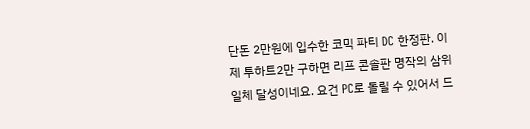단돈 2만원에 입수한 코믹 파티 DC 한정판. 이제 투하트2만 구하면 리프 콘솔판 명작의 삼위일체 달성이네요. 요건 PC로 돌릴 수 있어서 드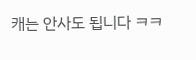캐는 안사도 됩니다 ㅋㅋ